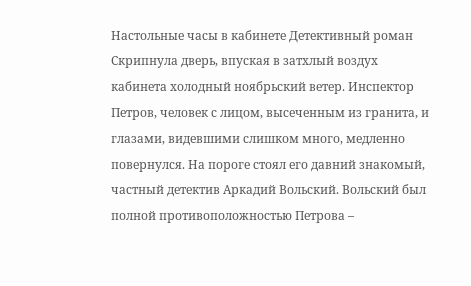Настольные часы в кабинете Детективный роман
Скрипнула дверь, впуская в затхлый воздух кабинета холодный ноябрьский ветер. Инспектор Петров, человек с лицом, высеченным из гранита, и глазами, видевшими слишком много, медленно повернулся. На пороге стоял его давний знакомый, частный детектив Аркадий Вольский. Вольский был полной противоположностью Петрова –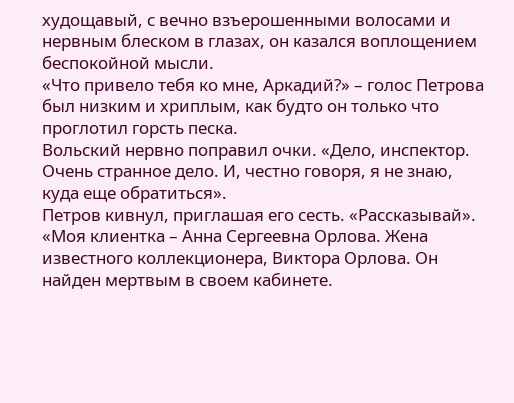худощавый, с вечно взъерошенными волосами и нервным блеском в глазах, он казался воплощением беспокойной мысли.
«Что привело тебя ко мне, Аркадий?» – голос Петрова был низким и хриплым, как будто он только что проглотил горсть песка.
Вольский нервно поправил очки. «Дело, инспектор. Очень странное дело. И, честно говоря, я не знаю, куда еще обратиться».
Петров кивнул, приглашая его сесть. «Рассказывай».
«Моя клиентка – Анна Сергеевна Орлова. Жена известного коллекционера, Виктора Орлова. Он найден мертвым в своем кабинете.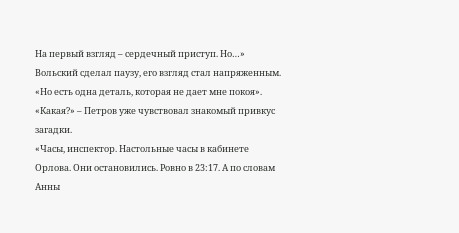На первый взгляд – сердечный приступ. Но…» Вольский сделал паузу, его взгляд стал напряженным. «Но есть одна деталь, которая не дает мне покоя».
«Какая?» – Петров уже чувствовал знакомый привкус загадки.
«Часы, инспектор. Настольные часы в кабинете Орлова. Они остановились. Ровно в 23:17. А по словам Анны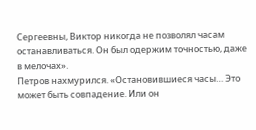Сергеевны, Виктор никогда не позволял часам останавливаться. Он был одержим точностью, даже в мелочах».
Петров нахмурился. «Остановившиеся часы… Это может быть совпадение. Или он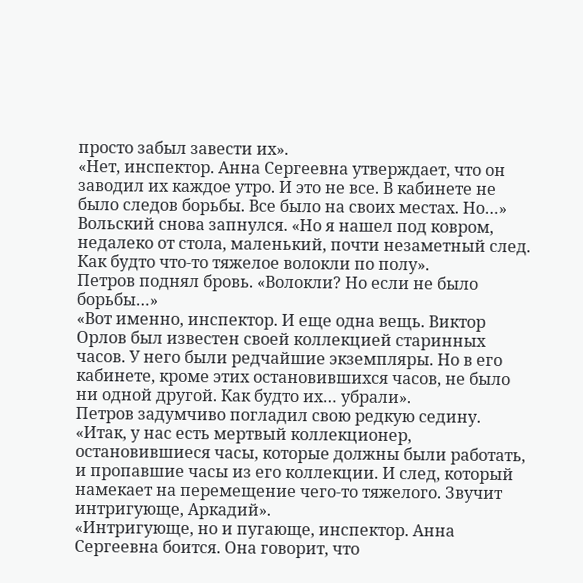просто забыл завести их».
«Нет, инспектор. Анна Сергеевна утверждает, что он заводил их каждое утро. И это не все. В кабинете не было следов борьбы. Все было на своих местах. Но…» Вольский снова запнулся. «Но я нашел под ковром, недалеко от стола, маленький, почти незаметный след. Как будто что-то тяжелое волокли по полу».
Петров поднял бровь. «Волокли? Но если не было борьбы…»
«Вот именно, инспектор. И еще одна вещь. Виктор Орлов был известен своей коллекцией старинных часов. У него были редчайшие экземпляры. Но в его кабинете, кроме этих остановившихся часов, не было ни одной другой. Как будто их… убрали».
Петров задумчиво погладил свою редкую седину. «Итак, у нас есть мертвый коллекционер, остановившиеся часы, которые должны были работать, и пропавшие часы из его коллекции. И след, который намекает на перемещение чего-то тяжелого. Звучит интригующе, Аркадий».
«Интригующе, но и пугающе, инспектор. Анна Сергеевна боится. Она говорит, что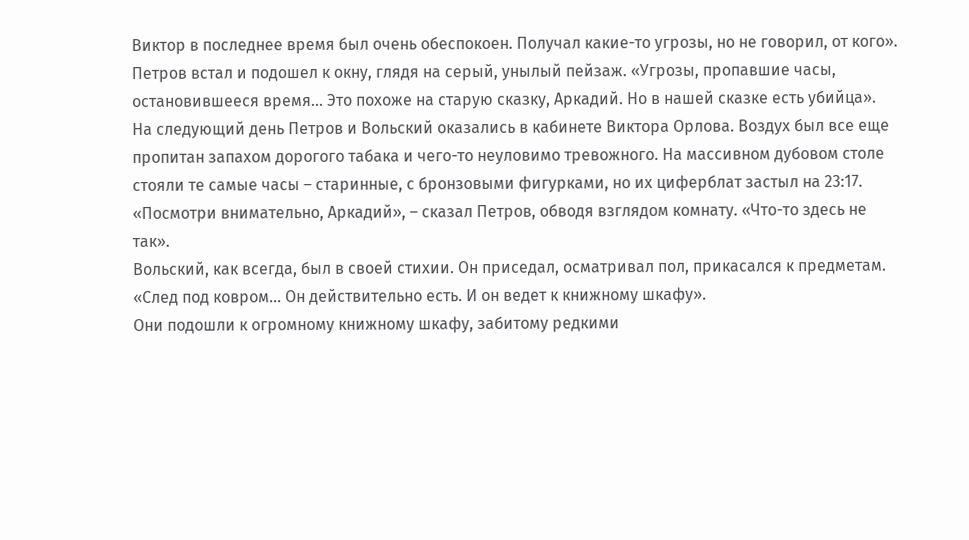Виктор в последнее время был очень обеспокоен. Получал какие-то угрозы, но не говорил, от кого».
Петров встал и подошел к окну, глядя на серый, унылый пейзаж. «Угрозы, пропавшие часы, остановившееся время… Это похоже на старую сказку, Аркадий. Но в нашей сказке есть убийца».
На следующий день Петров и Вольский оказались в кабинете Виктора Орлова. Воздух был все еще пропитан запахом дорогого табака и чего-то неуловимо тревожного. На массивном дубовом столе стояли те самые часы – старинные, с бронзовыми фигурками, но их циферблат застыл на 23:17.
«Посмотри внимательно, Аркадий», – сказал Петров, обводя взглядом комнату. «Что-то здесь не так».
Вольский, как всегда, был в своей стихии. Он приседал, осматривал пол, прикасался к предметам. «След под ковром… Он действительно есть. И он ведет к книжному шкафу».
Они подошли к огромному книжному шкафу, забитому редкими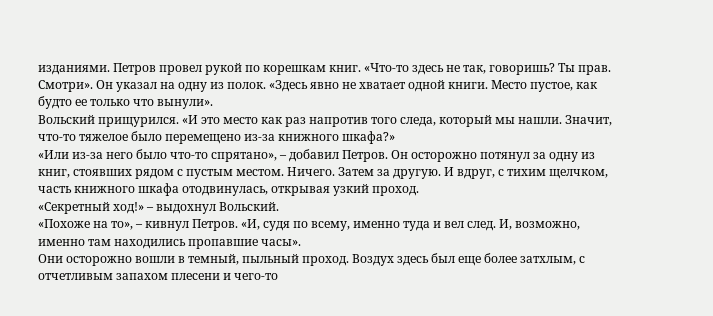изданиями. Петров провел рукой по корешкам книг. «Что-то здесь не так, говоришь? Ты прав. Смотри». Он указал на одну из полок. «Здесь явно не хватает одной книги. Место пустое, как будто ее только что вынули».
Вольский прищурился. «И это место как раз напротив того следа, который мы нашли. Значит, что-то тяжелое было перемещено из-за книжного шкафа?»
«Или из-за него было что-то спрятано», – добавил Петров. Он осторожно потянул за одну из книг, стоявших рядом с пустым местом. Ничего. Затем за другую. И вдруг, с тихим щелчком, часть книжного шкафа отодвинулась, открывая узкий проход.
«Секретный ход!» – выдохнул Вольский.
«Похоже на то», – кивнул Петров. «И, судя по всему, именно туда и вел след. И, возможно, именно там находились пропавшие часы».
Они осторожно вошли в темный, пыльный проход. Воздух здесь был еще более затхлым, с отчетливым запахом плесени и чего-то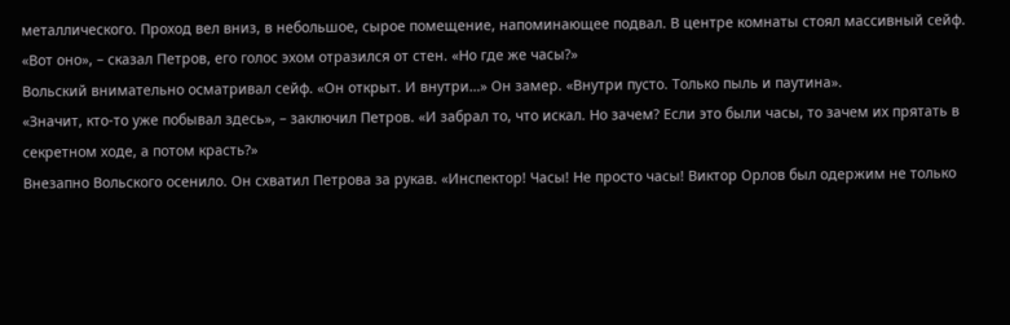металлического. Проход вел вниз, в небольшое, сырое помещение, напоминающее подвал. В центре комнаты стоял массивный сейф.
«Вот оно», – сказал Петров, его голос эхом отразился от стен. «Но где же часы?»
Вольский внимательно осматривал сейф. «Он открыт. И внутри…» Он замер. «Внутри пусто. Только пыль и паутина».
«Значит, кто-то уже побывал здесь», – заключил Петров. «И забрал то, что искал. Но зачем? Если это были часы, то зачем их прятать в секретном ходе, а потом красть?»
Внезапно Вольского осенило. Он схватил Петрова за рукав. «Инспектор! Часы! Не просто часы! Виктор Орлов был одержим не только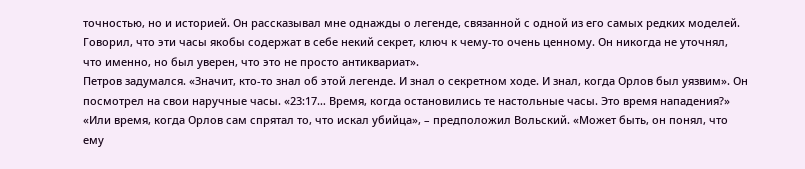точностью, но и историей. Он рассказывал мне однажды о легенде, связанной с одной из его самых редких моделей. Говорил, что эти часы якобы содержат в себе некий секрет, ключ к чему-то очень ценному. Он никогда не уточнял, что именно, но был уверен, что это не просто антиквариат».
Петров задумался. «Значит, кто-то знал об этой легенде. И знал о секретном ходе. И знал, когда Орлов был уязвим». Он посмотрел на свои наручные часы. «23:17… Время, когда остановились те настольные часы. Это время нападения?»
«Или время, когда Орлов сам спрятал то, что искал убийца», – предположил Вольский. «Может быть, он понял, что ему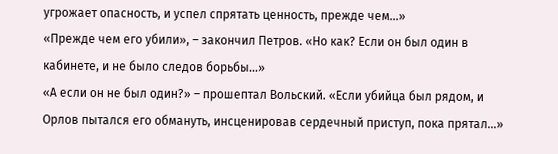угрожает опасность, и успел спрятать ценность, прежде чем…»
«Прежде чем его убили», – закончил Петров. «Но как? Если он был один в кабинете, и не было следов борьбы…»
«А если он не был один?» – прошептал Вольский. «Если убийца был рядом, и Орлов пытался его обмануть, инсценировав сердечный приступ, пока прятал…»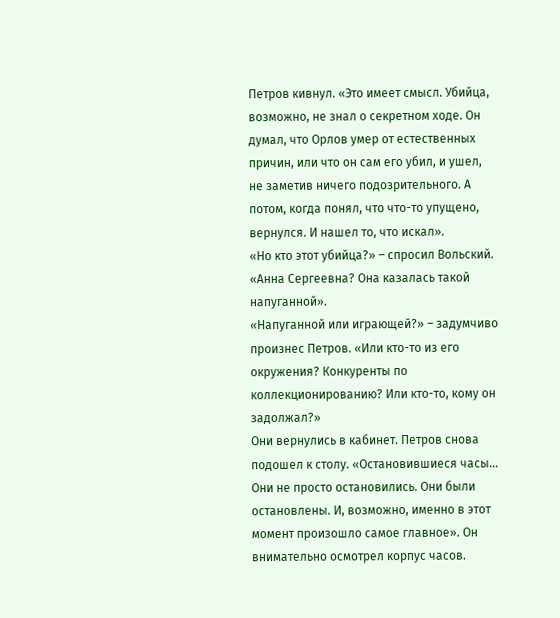Петров кивнул. «Это имеет смысл. Убийца, возможно, не знал о секретном ходе. Он думал, что Орлов умер от естественных причин, или что он сам его убил, и ушел, не заметив ничего подозрительного. А потом, когда понял, что что-то упущено, вернулся. И нашел то, что искал».
«Но кто этот убийца?» – спросил Вольский. «Анна Сергеевна? Она казалась такой напуганной».
«Напуганной или играющей?» – задумчиво произнес Петров. «Или кто-то из его окружения? Конкуренты по коллекционированию? Или кто-то, кому он задолжал?»
Они вернулись в кабинет. Петров снова подошел к столу. «Остановившиеся часы… Они не просто остановились. Они были остановлены. И, возможно, именно в этот момент произошло самое главное». Он внимательно осмотрел корпус часов.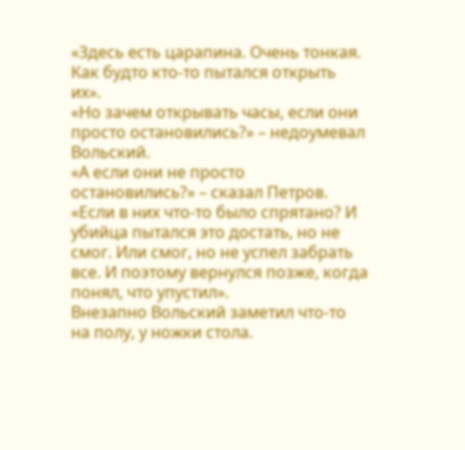«Здесь есть царапина. Очень тонкая. Как будто кто-то пытался открыть их».
«Но зачем открывать часы, если они просто остановились?» – недоумевал Вольский.
«А если они не просто остановились?» – сказал Петров. «Если в них что-то было спрятано? И убийца пытался это достать, но не смог. Или смог, но не успел забрать все. И поэтому вернулся позже, когда понял, что упустил».
Внезапно Вольский заметил что-то на полу, у ножки стола.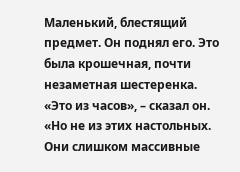Маленький, блестящий предмет. Он поднял его. Это была крошечная, почти незаметная шестеренка.
«Это из часов», – сказал он. «Но не из этих настольных. Они слишком массивные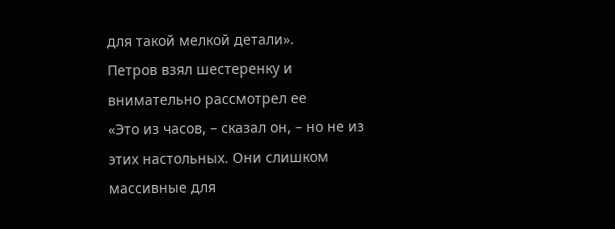для такой мелкой детали».
Петров взял шестеренку и внимательно рассмотрел ее
«Это из часов, – сказал он, – но не из этих настольных. Они слишком массивные для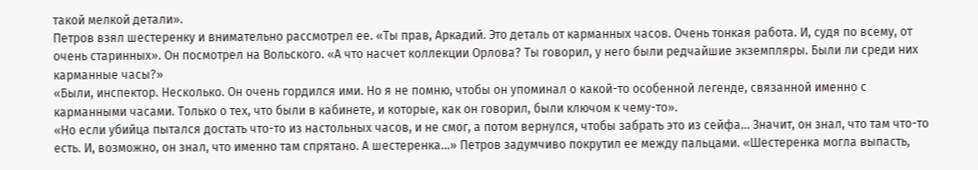такой мелкой детали».
Петров взял шестеренку и внимательно рассмотрел ее. «Ты прав, Аркадий. Это деталь от карманных часов. Очень тонкая работа. И, судя по всему, от очень старинных». Он посмотрел на Вольского. «А что насчет коллекции Орлова? Ты говорил, у него были редчайшие экземпляры. Были ли среди них карманные часы?»
«Были, инспектор. Несколько. Он очень гордился ими. Но я не помню, чтобы он упоминал о какой-то особенной легенде, связанной именно с карманными часами. Только о тех, что были в кабинете, и которые, как он говорил, были ключом к чему-то».
«Но если убийца пытался достать что-то из настольных часов, и не смог, а потом вернулся, чтобы забрать это из сейфа… Значит, он знал, что там что-то есть. И, возможно, он знал, что именно там спрятано. А шестеренка…» Петров задумчиво покрутил ее между пальцами. «Шестеренка могла выпасть,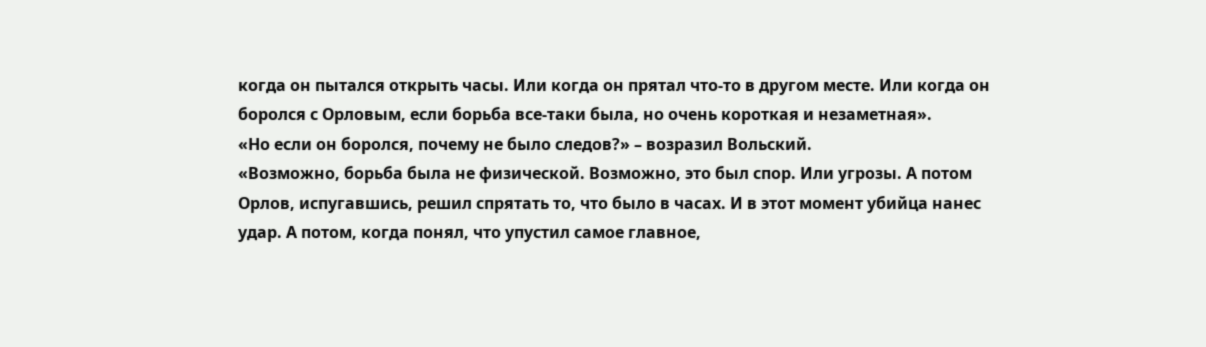когда он пытался открыть часы. Или когда он прятал что-то в другом месте. Или когда он боролся с Орловым, если борьба все-таки была, но очень короткая и незаметная».
«Но если он боролся, почему не было следов?» – возразил Вольский.
«Возможно, борьба была не физической. Возможно, это был спор. Или угрозы. А потом Орлов, испугавшись, решил спрятать то, что было в часах. И в этот момент убийца нанес удар. А потом, когда понял, что упустил самое главное,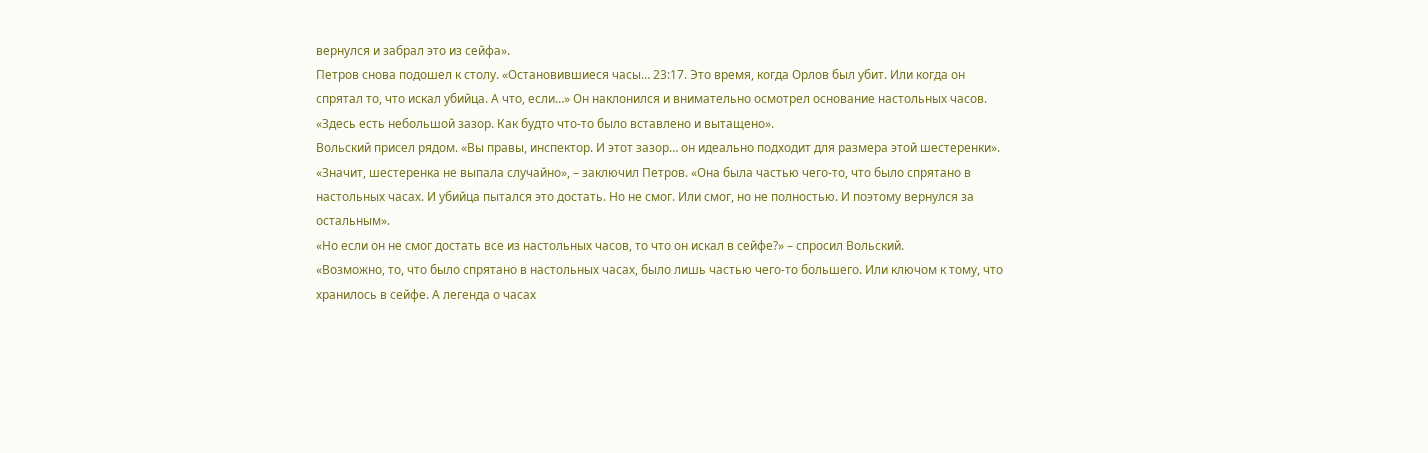вернулся и забрал это из сейфа».
Петров снова подошел к столу. «Остановившиеся часы… 23:17. Это время, когда Орлов был убит. Или когда он спрятал то, что искал убийца. А что, если…» Он наклонился и внимательно осмотрел основание настольных часов. «Здесь есть небольшой зазор. Как будто что-то было вставлено и вытащено».
Вольский присел рядом. «Вы правы, инспектор. И этот зазор… он идеально подходит для размера этой шестеренки».
«Значит, шестеренка не выпала случайно», – заключил Петров. «Она была частью чего-то, что было спрятано в настольных часах. И убийца пытался это достать. Но не смог. Или смог, но не полностью. И поэтому вернулся за остальным».
«Но если он не смог достать все из настольных часов, то что он искал в сейфе?» – спросил Вольский.
«Возможно, то, что было спрятано в настольных часах, было лишь частью чего-то большего. Или ключом к тому, что хранилось в сейфе. А легенда о часах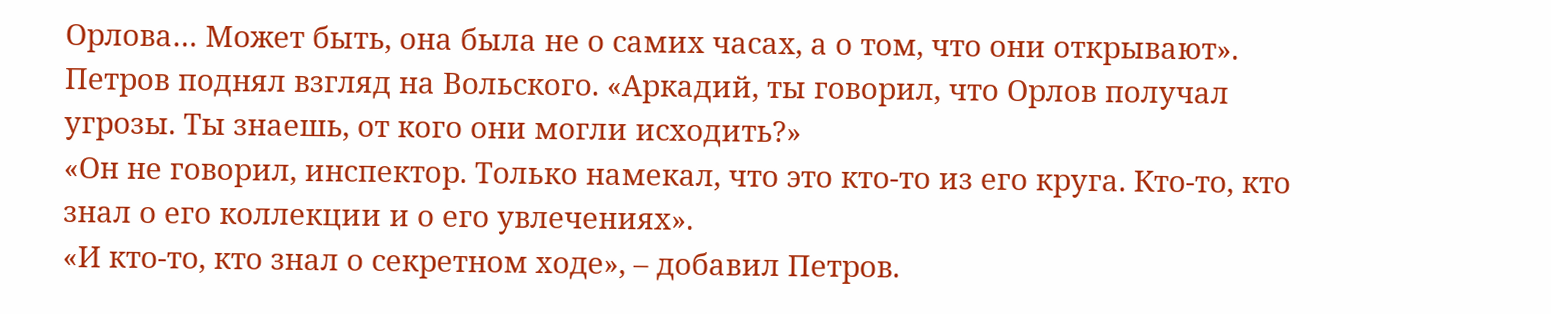Орлова… Может быть, она была не о самих часах, а о том, что они открывают».
Петров поднял взгляд на Вольского. «Аркадий, ты говорил, что Орлов получал угрозы. Ты знаешь, от кого они могли исходить?»
«Он не говорил, инспектор. Только намекал, что это кто-то из его круга. Кто-то, кто знал о его коллекции и о его увлечениях».
«И кто-то, кто знал о секретном ходе», – добавил Петров.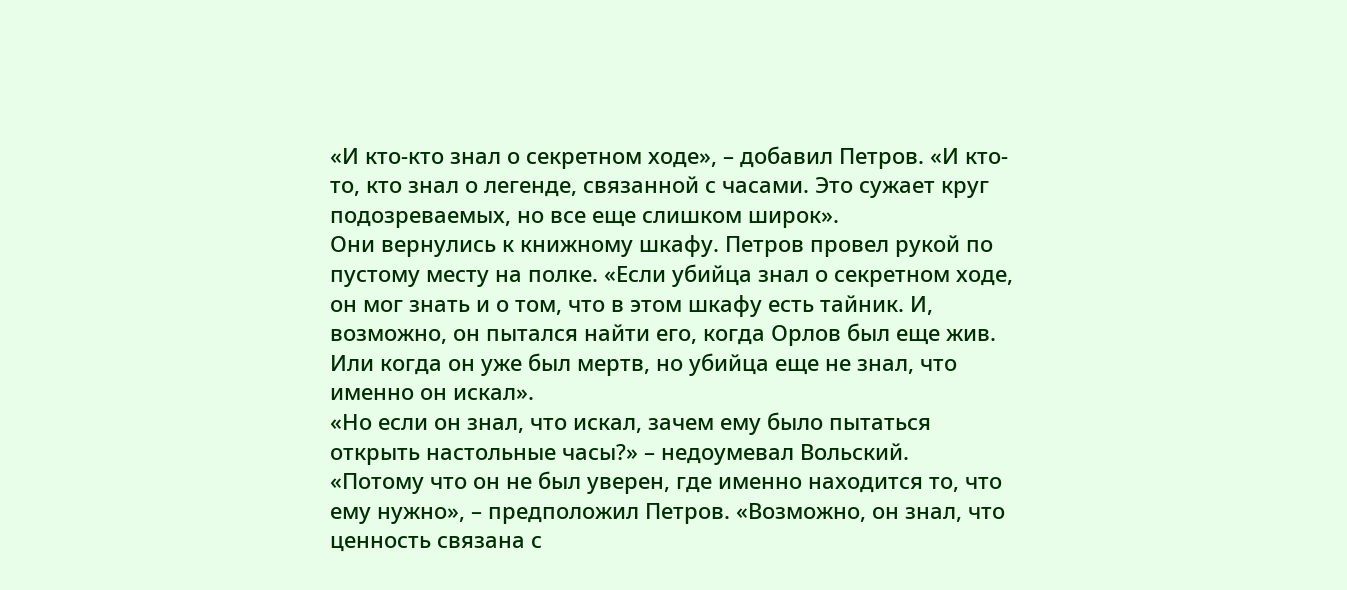«И кто-кто знал о секретном ходе», – добавил Петров. «И кто-то, кто знал о легенде, связанной с часами. Это сужает круг подозреваемых, но все еще слишком широк».
Они вернулись к книжному шкафу. Петров провел рукой по пустому месту на полке. «Если убийца знал о секретном ходе, он мог знать и о том, что в этом шкафу есть тайник. И, возможно, он пытался найти его, когда Орлов был еще жив. Или когда он уже был мертв, но убийца еще не знал, что именно он искал».
«Но если он знал, что искал, зачем ему было пытаться открыть настольные часы?» – недоумевал Вольский.
«Потому что он не был уверен, где именно находится то, что ему нужно», – предположил Петров. «Возможно, он знал, что ценность связана с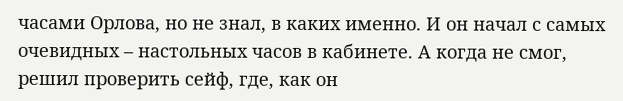часами Орлова, но не знал, в каких именно. И он начал с самых очевидных – настольных часов в кабинете. А когда не смог, решил проверить сейф, где, как он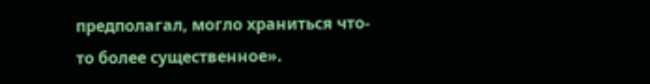предполагал, могло храниться что-то более существенное».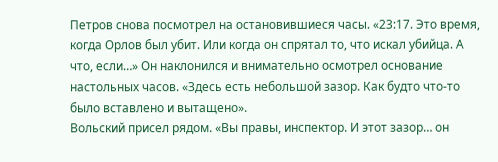Петров снова посмотрел на остановившиеся часы. «23:17. Это время, когда Орлов был убит. Или когда он спрятал то, что искал убийца. А что, если…» Он наклонился и внимательно осмотрел основание настольных часов. «Здесь есть небольшой зазор. Как будто что-то было вставлено и вытащено».
Вольский присел рядом. «Вы правы, инспектор. И этот зазор… он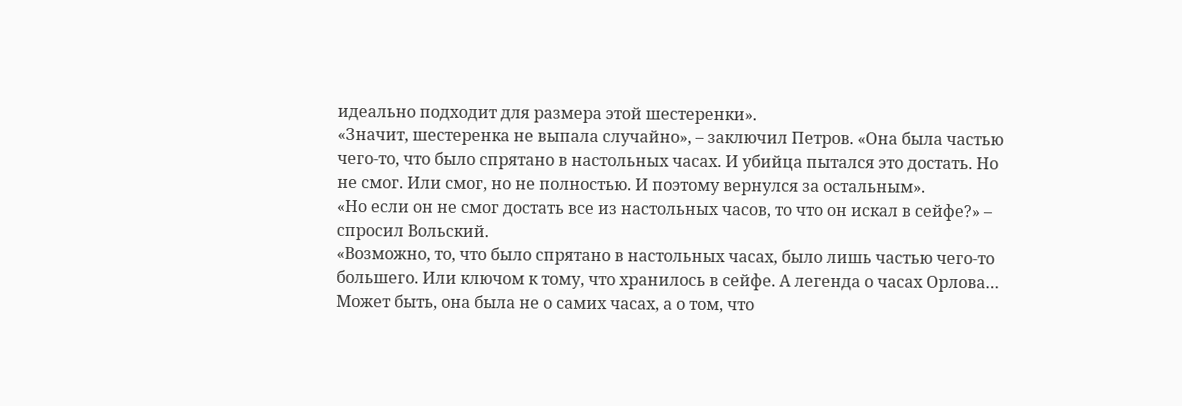идеально подходит для размера этой шестеренки».
«Значит, шестеренка не выпала случайно», – заключил Петров. «Она была частью чего-то, что было спрятано в настольных часах. И убийца пытался это достать. Но не смог. Или смог, но не полностью. И поэтому вернулся за остальным».
«Но если он не смог достать все из настольных часов, то что он искал в сейфе?» – спросил Вольский.
«Возможно, то, что было спрятано в настольных часах, было лишь частью чего-то большего. Или ключом к тому, что хранилось в сейфе. А легенда о часах Орлова… Может быть, она была не о самих часах, а о том, что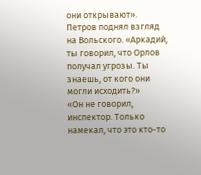они открывают».
Петров поднял взгляд на Вольского. «Аркадий, ты говорил, что Орлов получал угрозы. Ты знаешь, от кого они могли исходить?»
«Он не говорил, инспектор. Только намекал, что это кто-то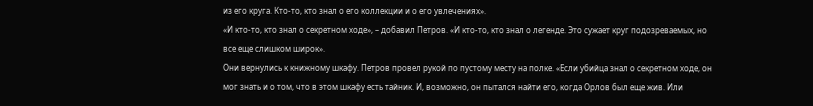из его круга. Кто-то, кто знал о его коллекции и о его увлечениях».
«И кто-то, кто знал о секретном ходе», – добавил Петров. «И кто-то, кто знал о легенде. Это сужает круг подозреваемых, но все еще слишком широк».
Они вернулись к книжному шкафу. Петров провел рукой по пустому месту на полке. «Если убийца знал о секретном ходе, он мог знать и о том, что в этом шкафу есть тайник. И, возможно, он пытался найти его, когда Орлов был еще жив. Или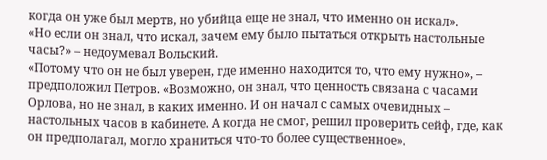когда он уже был мертв, но убийца еще не знал, что именно он искал».
«Но если он знал, что искал, зачем ему было пытаться открыть настольные часы?» – недоумевал Вольский.
«Потому что он не был уверен, где именно находится то, что ему нужно», – предположил Петров. «Возможно, он знал, что ценность связана с часами Орлова, но не знал, в каких именно. И он начал с самых очевидных – настольных часов в кабинете. А когда не смог, решил проверить сейф, где, как он предполагал, могло храниться что-то более существенное».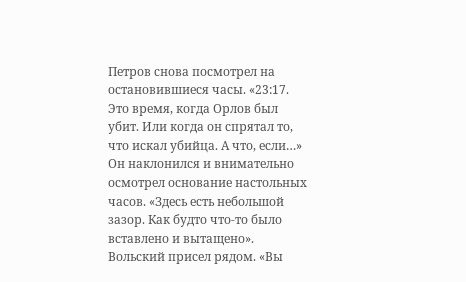Петров снова посмотрел на остановившиеся часы. «23:17. Это время, когда Орлов был убит. Или когда он спрятал то, что искал убийца. А что, если…» Он наклонился и внимательно осмотрел основание настольных часов. «Здесь есть небольшой зазор. Как будто что-то было вставлено и вытащено».
Вольский присел рядом. «Вы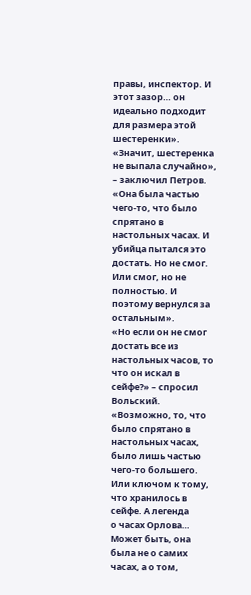правы, инспектор. И этот зазор… он идеально подходит для размера этой шестеренки».
«Значит, шестеренка не выпала случайно», – заключил Петров. «Она была частью чего-то, что было спрятано в настольных часах. И убийца пытался это достать. Но не смог. Или смог, но не полностью. И поэтому вернулся за остальным».
«Но если он не смог достать все из настольных часов, то что он искал в сейфе?» – спросил Вольский.
«Возможно, то, что было спрятано в настольных часах, было лишь частью чего-то большего. Или ключом к тому, что хранилось в сейфе. А легенда
о часах Орлова… Может быть, она была не о самих часах, а о том,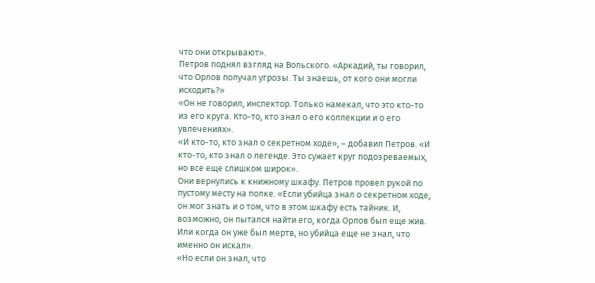что они открывают».
Петров поднял взгляд на Вольского. «Аркадий, ты говорил, что Орлов получал угрозы. Ты знаешь, от кого они могли исходить?»
«Он не говорил, инспектор. Только намекал, что это кто-то из его круга. Кто-то, кто знал о его коллекции и о его увлечениях».
«И кто-то, кто знал о секретном ходе», – добавил Петров. «И кто-то, кто знал о легенде. Это сужает круг подозреваемых, но все еще слишком широк».
Они вернулись к книжному шкафу. Петров провел рукой по пустому месту на полке. «Если убийца знал о секретном ходе, он мог знать и о том, что в этом шкафу есть тайник. И, возможно, он пытался найти его, когда Орлов был еще жив. Или когда он уже был мертв, но убийца еще не знал, что именно он искал».
«Но если он знал, что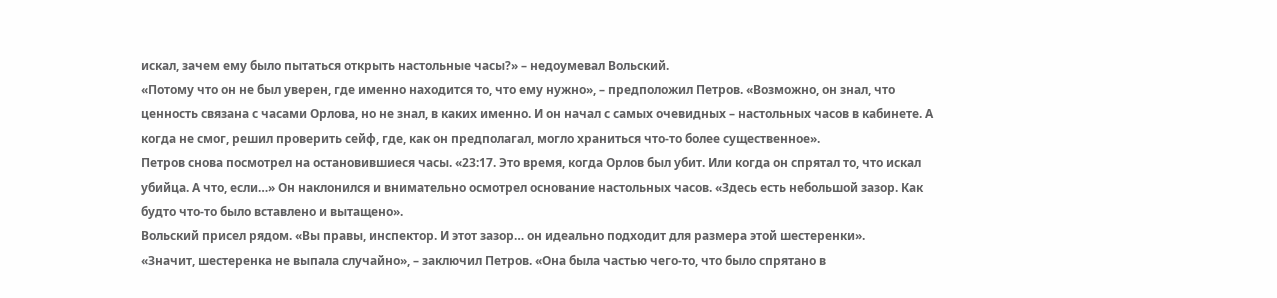искал, зачем ему было пытаться открыть настольные часы?» – недоумевал Вольский.
«Потому что он не был уверен, где именно находится то, что ему нужно», – предположил Петров. «Возможно, он знал, что ценность связана с часами Орлова, но не знал, в каких именно. И он начал с самых очевидных – настольных часов в кабинете. А когда не смог, решил проверить сейф, где, как он предполагал, могло храниться что-то более существенное».
Петров снова посмотрел на остановившиеся часы. «23:17. Это время, когда Орлов был убит. Или когда он спрятал то, что искал убийца. А что, если…» Он наклонился и внимательно осмотрел основание настольных часов. «Здесь есть небольшой зазор. Как будто что-то было вставлено и вытащено».
Вольский присел рядом. «Вы правы, инспектор. И этот зазор… он идеально подходит для размера этой шестеренки».
«Значит, шестеренка не выпала случайно», – заключил Петров. «Она была частью чего-то, что было спрятано в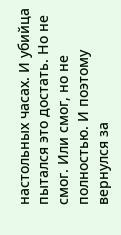настольных часах. И убийца пытался это достать. Но не смог. Или смог, но не полностью. И поэтому вернулся за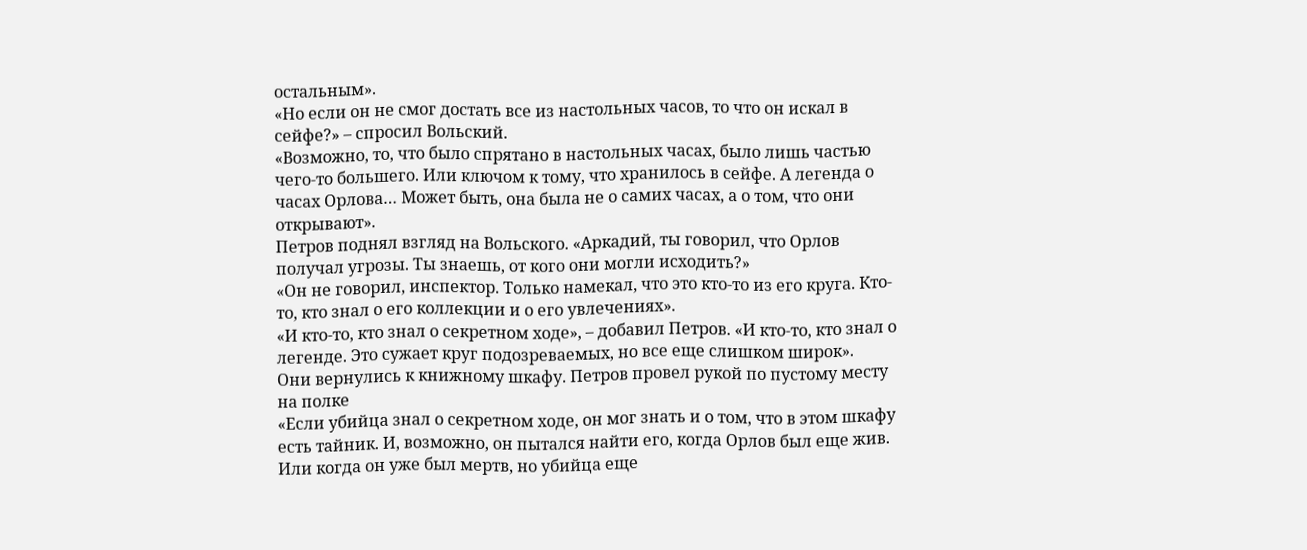остальным».
«Но если он не смог достать все из настольных часов, то что он искал в сейфе?» – спросил Вольский.
«Возможно, то, что было спрятано в настольных часах, было лишь частью чего-то большего. Или ключом к тому, что хранилось в сейфе. А легенда о часах Орлова… Может быть, она была не о самих часах, а о том, что они открывают».
Петров поднял взгляд на Вольского. «Аркадий, ты говорил, что Орлов получал угрозы. Ты знаешь, от кого они могли исходить?»
«Он не говорил, инспектор. Только намекал, что это кто-то из его круга. Кто-то, кто знал о его коллекции и о его увлечениях».
«И кто-то, кто знал о секретном ходе», – добавил Петров. «И кто-то, кто знал о легенде. Это сужает круг подозреваемых, но все еще слишком широк».
Они вернулись к книжному шкафу. Петров провел рукой по пустому месту на полке
«Если убийца знал о секретном ходе, он мог знать и о том, что в этом шкафу есть тайник. И, возможно, он пытался найти его, когда Орлов был еще жив. Или когда он уже был мертв, но убийца еще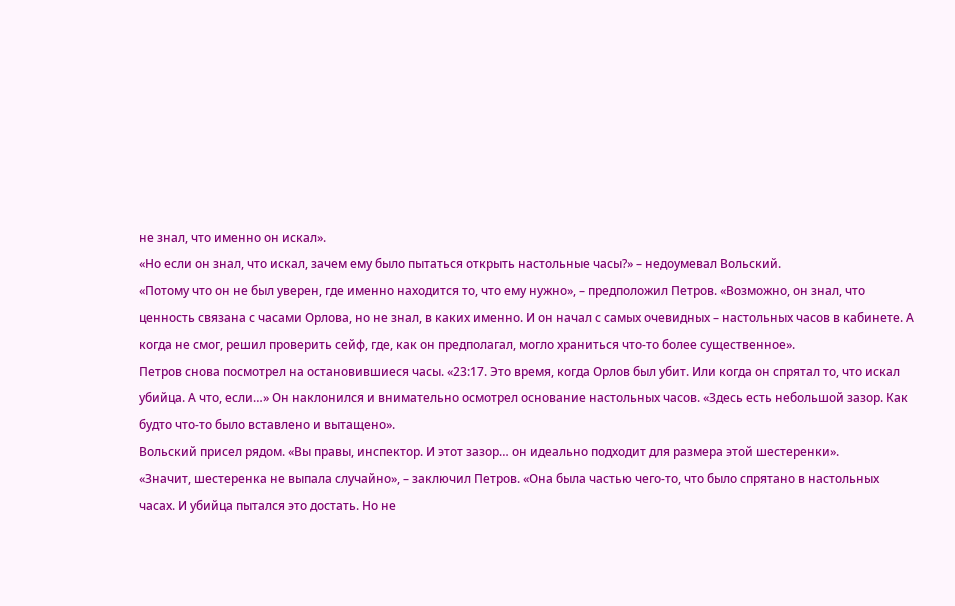не знал, что именно он искал».
«Но если он знал, что искал, зачем ему было пытаться открыть настольные часы?» – недоумевал Вольский.
«Потому что он не был уверен, где именно находится то, что ему нужно», – предположил Петров. «Возможно, он знал, что ценность связана с часами Орлова, но не знал, в каких именно. И он начал с самых очевидных – настольных часов в кабинете. А когда не смог, решил проверить сейф, где, как он предполагал, могло храниться что-то более существенное».
Петров снова посмотрел на остановившиеся часы. «23:17. Это время, когда Орлов был убит. Или когда он спрятал то, что искал убийца. А что, если…» Он наклонился и внимательно осмотрел основание настольных часов. «Здесь есть небольшой зазор. Как будто что-то было вставлено и вытащено».
Вольский присел рядом. «Вы правы, инспектор. И этот зазор… он идеально подходит для размера этой шестеренки».
«Значит, шестеренка не выпала случайно», – заключил Петров. «Она была частью чего-то, что было спрятано в настольных часах. И убийца пытался это достать. Но не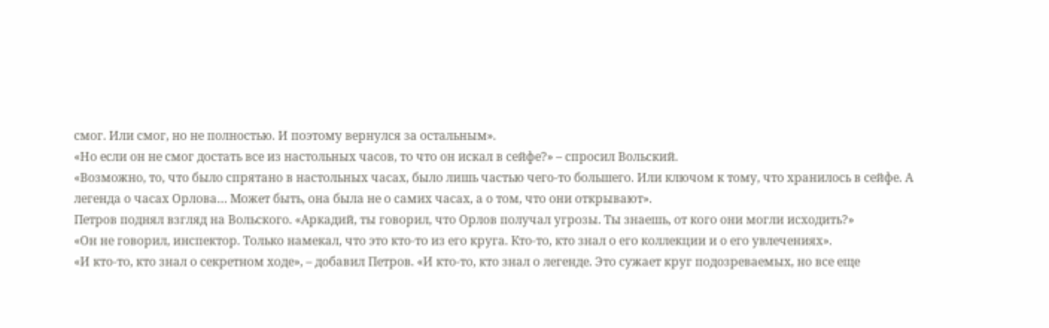смог. Или смог, но не полностью. И поэтому вернулся за остальным».
«Но если он не смог достать все из настольных часов, то что он искал в сейфе?» – спросил Вольский.
«Возможно, то, что было спрятано в настольных часах, было лишь частью чего-то большего. Или ключом к тому, что хранилось в сейфе. А легенда о часах Орлова… Может быть, она была не о самих часах, а о том, что они открывают».
Петров поднял взгляд на Вольского. «Аркадий, ты говорил, что Орлов получал угрозы. Ты знаешь, от кого они могли исходить?»
«Он не говорил, инспектор. Только намекал, что это кто-то из его круга. Кто-то, кто знал о его коллекции и о его увлечениях».
«И кто-то, кто знал о секретном ходе», – добавил Петров. «И кто-то, кто знал о легенде. Это сужает круг подозреваемых, но все еще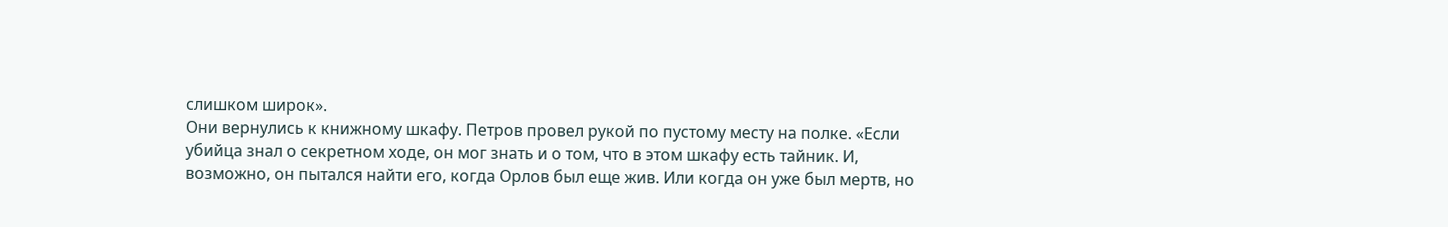слишком широк».
Они вернулись к книжному шкафу. Петров провел рукой по пустому месту на полке. «Если убийца знал о секретном ходе, он мог знать и о том, что в этом шкафу есть тайник. И, возможно, он пытался найти его, когда Орлов был еще жив. Или когда он уже был мертв, но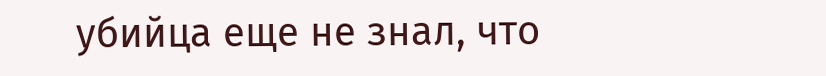убийца еще не знал, что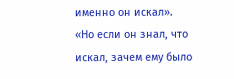именно он искал».
«Но если он знал, что искал, зачем ему было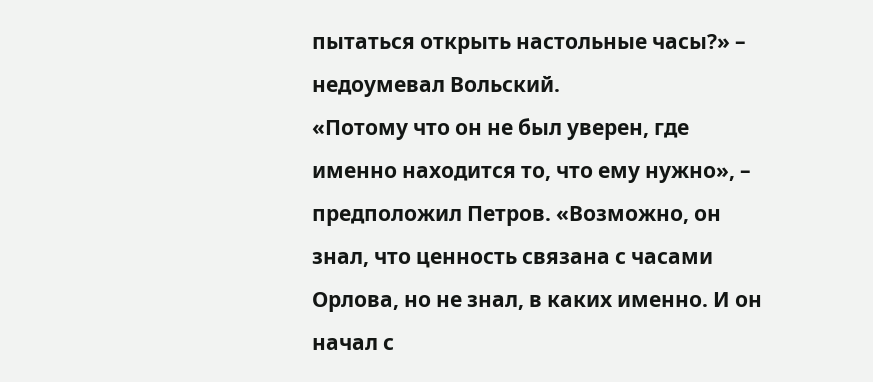пытаться открыть настольные часы?» – недоумевал Вольский.
«Потому что он не был уверен, где именно находится то, что ему нужно», – предположил Петров. «Возможно, он знал, что ценность связана с часами Орлова, но не знал, в каких именно. И он начал с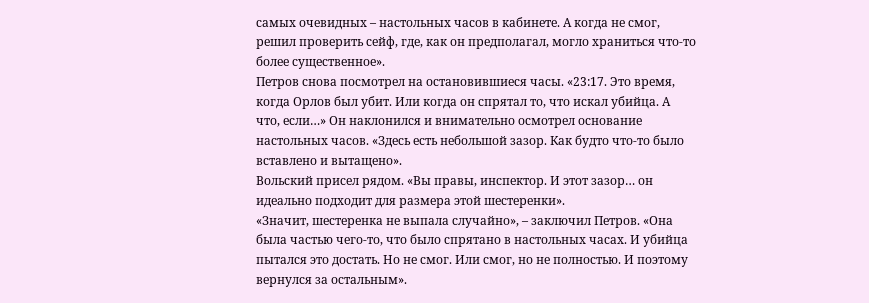самых очевидных – настольных часов в кабинете. А когда не смог, решил проверить сейф, где, как он предполагал, могло храниться что-то более существенное».
Петров снова посмотрел на остановившиеся часы. «23:17. Это время, когда Орлов был убит. Или когда он спрятал то, что искал убийца. А что, если…» Он наклонился и внимательно осмотрел основание настольных часов. «Здесь есть небольшой зазор. Как будто что-то было вставлено и вытащено».
Вольский присел рядом. «Вы правы, инспектор. И этот зазор… он идеально подходит для размера этой шестеренки».
«Значит, шестеренка не выпала случайно», – заключил Петров. «Она была частью чего-то, что было спрятано в настольных часах. И убийца пытался это достать. Но не смог. Или смог, но не полностью. И поэтому вернулся за остальным».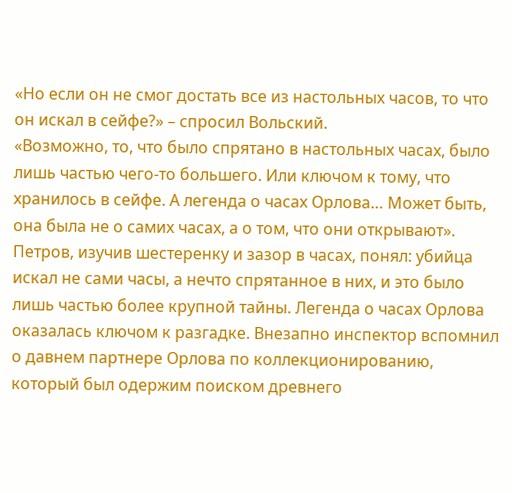«Но если он не смог достать все из настольных часов, то что он искал в сейфе?» – спросил Вольский.
«Возможно, то, что было спрятано в настольных часах, было лишь частью чего-то большего. Или ключом к тому, что хранилось в сейфе. А легенда о часах Орлова… Может быть, она была не о самих часах, а о том, что они открывают».
Петров, изучив шестеренку и зазор в часах, понял: убийца искал не сами часы, а нечто спрятанное в них, и это было лишь частью более крупной тайны. Легенда о часах Орлова оказалась ключом к разгадке. Внезапно инспектор вспомнил о давнем партнере Орлова по коллекционированию, который был одержим поиском древнего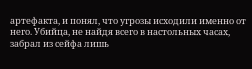артефакта, и понял, что угрозы исходили именно от него. Убийца, не найдя всего в настольных часах, забрал из сейфа лишь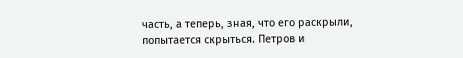часть, а теперь, зная, что его раскрыли, попытается скрыться. Петров и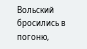Вольский бросились в погоню,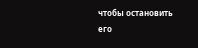чтобы остановить его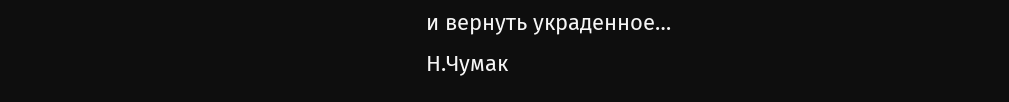и вернуть украденное…
Н.Чумак